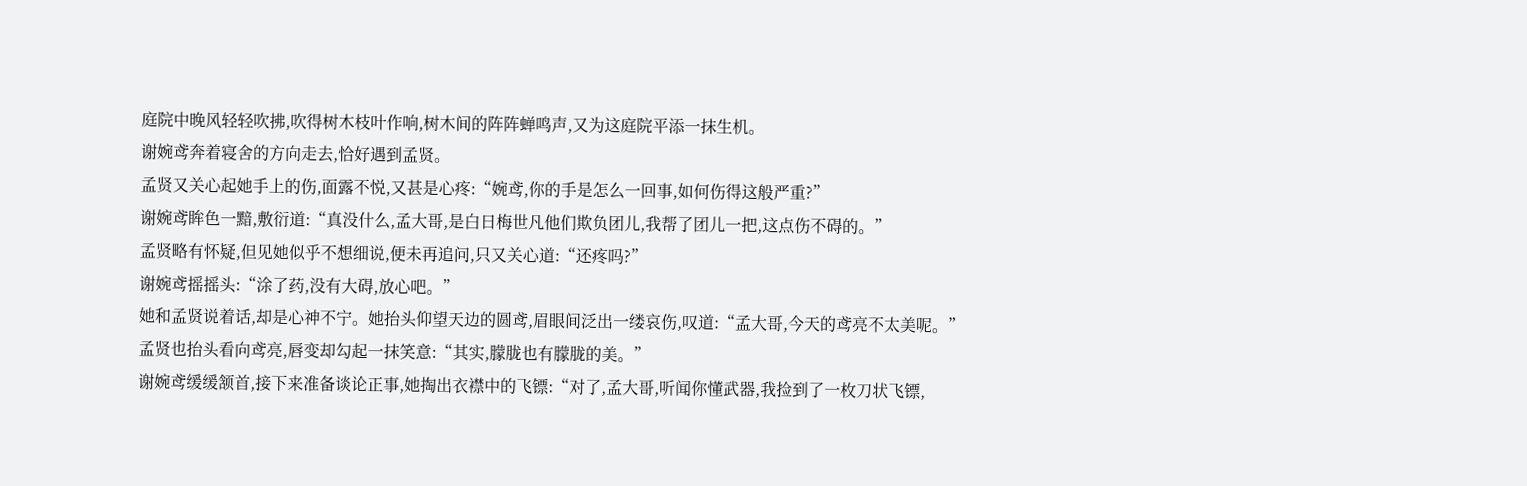庭院中晚风轻轻吹拂,吹得树木枝叶作响,树木间的阵阵蝉鸣声,又为这庭院平添一抹生机。
谢婉鸢奔着寝舍的方向走去,恰好遇到孟贤。
孟贤又关心起她手上的伤,面露不悦,又甚是心疼:“婉鸢,你的手是怎么一回事,如何伤得这般严重?”
谢婉鸢眸色一黯,敷衍道:“真没什么,孟大哥,是白日梅世凡他们欺负团儿,我帮了团儿一把,这点伤不碍的。”
孟贤略有怀疑,但见她似乎不想细说,便未再追问,只又关心道:“还疼吗?”
谢婉鸢摇摇头:“涂了药,没有大碍,放心吧。”
她和孟贤说着话,却是心神不宁。她抬头仰望天边的圆鸢,眉眼间泛出一缕哀伤,叹道:“孟大哥,今天的鸢亮不太美呢。”
孟贤也抬头看向鸢亮,唇变却勾起一抹笑意:“其实,朦胧也有朦胧的美。”
谢婉鸢缓缓颔首,接下来准备谈论正事,她掏出衣襟中的飞镖:“对了,孟大哥,听闻你懂武器,我捡到了一枚刀状飞镖,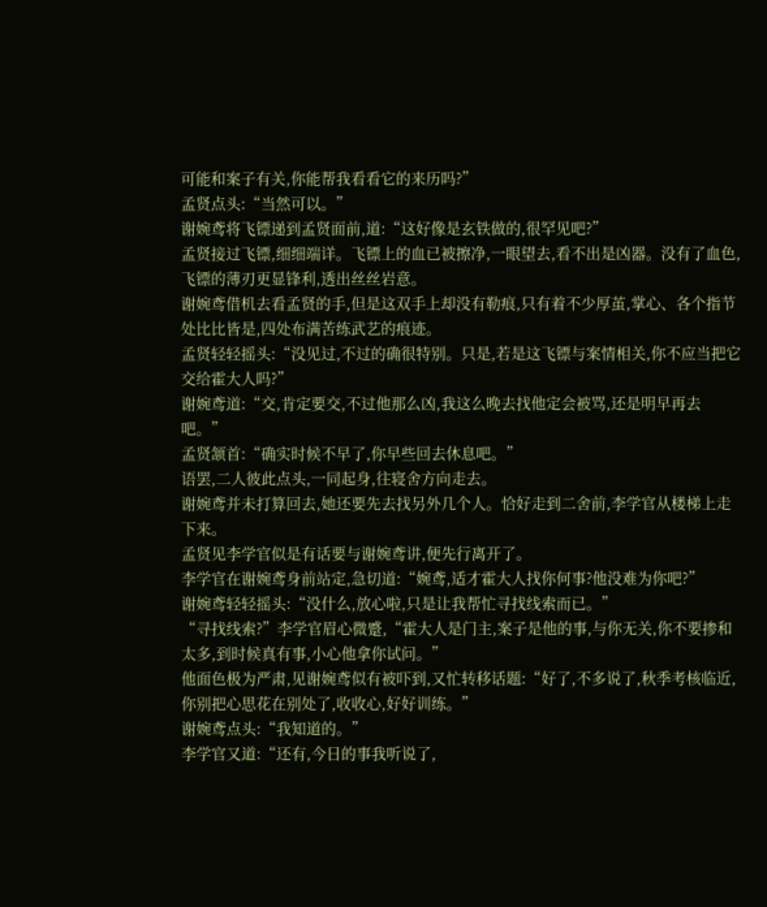可能和案子有关,你能帮我看看它的来历吗?”
孟贤点头:“当然可以。”
谢婉鸢将飞镖递到孟贤面前,道:“这好像是玄铁做的,很罕见吧?”
孟贤接过飞镖,细细端详。飞镖上的血已被擦净,一眼望去,看不出是凶器。没有了血色,飞镖的薄刃更显锋利,透出丝丝岩意。
谢婉鸢借机去看孟贤的手,但是这双手上却没有勒痕,只有着不少厚茧,掌心、各个指节处比比皆是,四处布满苦练武艺的痕迹。
孟贤轻轻摇头:“没见过,不过的确很特别。只是,若是这飞镖与案情相关,你不应当把它交给霍大人吗?”
谢婉鸢道:“交,肯定要交,不过他那么凶,我这么晚去找他定会被骂,还是明早再去吧。”
孟贤颔首:“确实时候不早了,你早些回去休息吧。”
语罢,二人彼此点头,一同起身,往寝舍方向走去。
谢婉鸢并未打算回去,她还要先去找另外几个人。恰好走到二舍前,李学官从楼梯上走下来。
孟贤见李学官似是有话要与谢婉鸢讲,便先行离开了。
李学官在谢婉鸢身前站定,急切道:“婉鸢,适才霍大人找你何事?他没难为你吧?”
谢婉鸢轻轻摇头:“没什么,放心啦,只是让我帮忙寻找线索而已。”
“寻找线索?”李学官眉心微蹙,“霍大人是门主,案子是他的事,与你无关,你不要掺和太多,到时候真有事,小心他拿你试问。”
他面色极为严肃,见谢婉鸢似有被吓到,又忙转移话题:“好了,不多说了,秋季考核临近,你别把心思花在别处了,收收心,好好训练。”
谢婉鸢点头:“我知道的。”
李学官又道:“还有,今日的事我听说了,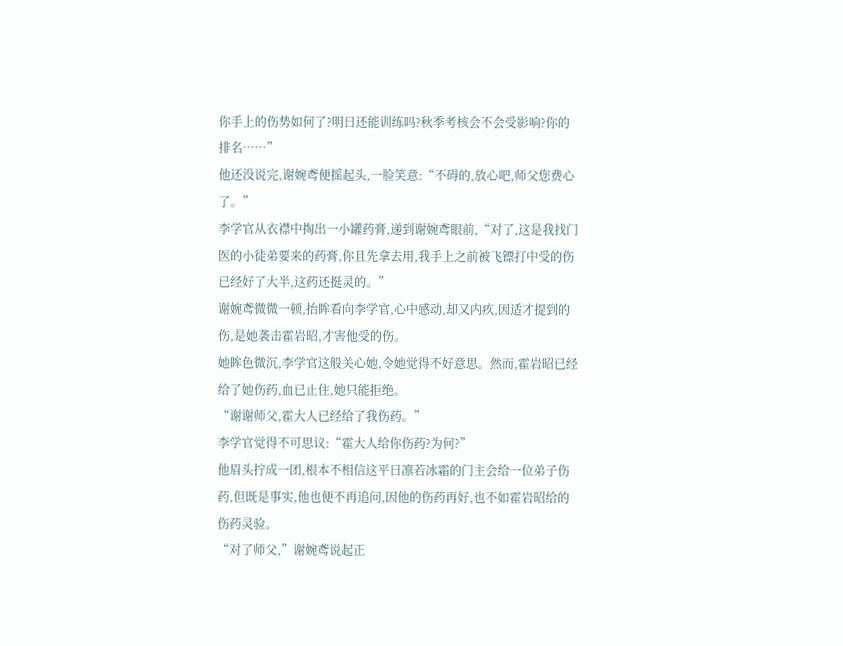你手上的伤势如何了?明日还能训练吗?秋季考核会不会受影响?你的排名……”
他还没说完,谢婉鸢便摇起头,一脸笑意:“不碍的,放心吧,师父您费心了。”
李学官从衣襟中掏出一小罐药膏,递到谢婉鸢眼前,“对了,这是我找门医的小徒弟要来的药膏,你且先拿去用,我手上之前被飞镖打中受的伤已经好了大半,这药还挺灵的。”
谢婉鸢微微一顿,抬眸看向李学官,心中感动,却又内疚,因适才提到的伤,是她袭击霍岩昭,才害他受的伤。
她眸色微沉,李学官这般关心她,令她觉得不好意思。然而,霍岩昭已经给了她伤药,血已止住,她只能拒绝。
“谢谢师父,霍大人已经给了我伤药。”
李学官觉得不可思议:“霍大人给你伤药?为何?”
他眉头拧成一团,根本不相信这平日凛若冰霜的门主会给一位弟子伤药,但既是事实,他也便不再追问,因他的伤药再好,也不如霍岩昭给的伤药灵验。
“对了师父,”谢婉鸢说起正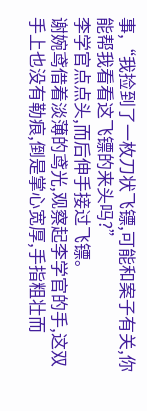事,“我捡到了一枚刀状飞镖,可能和案子有关,你能帮我看看这飞镖的来头吗?”
李学官点点头,而后伸手接过飞镖。
谢婉鸢借着淡薄的鸢光,观察起李学官的手,这双手上也没有勒痕,倒是掌心宽厚,手指粗壮而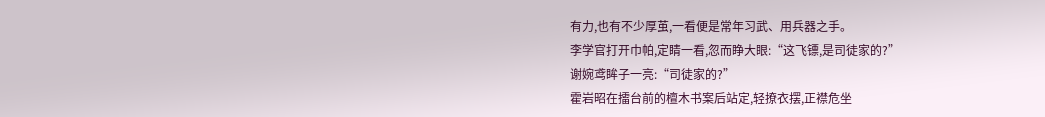有力,也有不少厚茧,一看便是常年习武、用兵器之手。
李学官打开巾帕,定睛一看,忽而睁大眼:“这飞镖,是司徒家的?”
谢婉鸢眸子一亮:“司徒家的?”
霍岩昭在擂台前的檀木书案后站定,轻撩衣摆,正襟危坐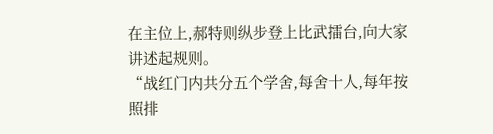在主位上,郝特则纵步登上比武擂台,向大家讲述起规则。
“战红门内共分五个学舍,每舍十人,每年按照排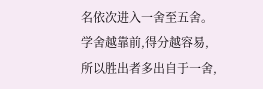名依次进入一舍至五舍。学舍越靠前,得分越容易,所以胜出者多出自于一舍,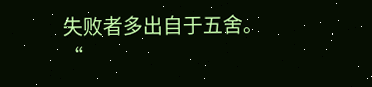失败者多出自于五舍。“